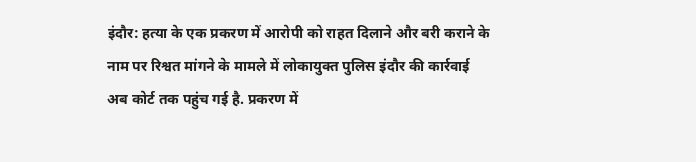इंदौर: हत्या के एक प्रकरण में आरोपी को राहत दिलाने और बरी कराने के नाम पर रिश्वत मांगने के मामले में लोकायुक्त पुलिस इंदौर की कार्रवाई अब कोर्ट तक पहुंच गई है. प्रकरण में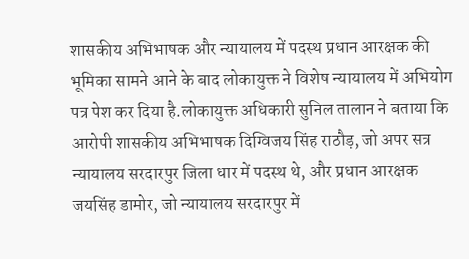शासकीय अभिभाषक और न्यायालय में पदस्थ प्रधान आरक्षक की भूमिका सामने आने के बाद लोकायुक्त ने विशेष न्यायालय में अभियोग पत्र पेश कर दिया है.लोकायुक्त अधिकारी सुनिल तालान ने बताया कि आरोपी शासकीय अभिभाषक दिग्विजय सिंह राठौड़, जो अपर सत्र न्यायालय सरदारपुर जिला धार में पदस्थ थे, और प्रधान आरक्षक जयसिंह डामोर, जो न्यायालय सरदारपुर में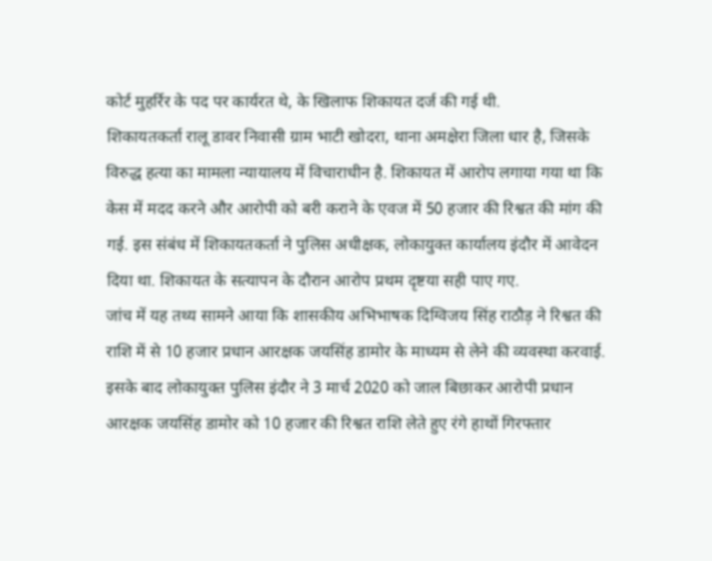कोर्ट मुहर्रिर के पद पर कार्यरत थे, के खिलाफ शिकायत दर्ज की गई थी.
शिकायतकर्ता रालू डावर निवासी ग्राम भाटी खोदरा, थाना अमक्षेरा जिला धार है, जिसके विरुद्ध हत्या का मामला न्यायालय में विचाराधीन है. शिकायत में आरोप लगाया गया था कि केस में मदद करने और आरोपी को बरी कराने के एवज में 50 हजार की रिश्वत की मांग की गई. इस संबंध में शिकायतकर्ता ने पुलिस अधीक्षक, लोकायुक्त कार्यालय इंदौर में आवेदन दिया था. शिकायत के सत्यापन के दौरान आरोप प्रथम दृष्टया सही पाए गए.
जांच में यह तथ्य सामने आया कि शासकीय अभिभाषक दिग्विजय सिंह राठौड़ ने रिश्वत की राशि में से 10 हजार प्रधान आरक्षक जयसिंह डामोर के माध्यम से लेने की व्यवस्था करवाई. इसके बाद लोकायुक्त पुलिस इंदौर ने 3 मार्च 2020 को जाल बिछाकर आरोपी प्रधान आरक्षक जयसिंह डामोर को 10 हजार की रिश्वत राशि लेते हुए रंगे हाथों गिरफ्तार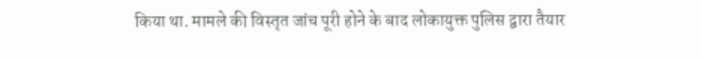किया था. मामले की विस्तृत जांच पूरी होने के बाद लोकायुक्त पुलिस द्वारा तैयार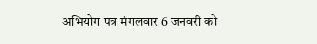अभियोग पत्र मंगलवार 6 जनवरी को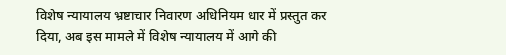विशेष न्यायालय भ्रष्टाचार निवारण अधिनियम धार में प्रस्तुत कर दिया, अब इस मामले में विशेष न्यायालय में आगे की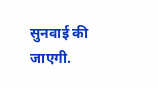सुनवाई की जाएगी.